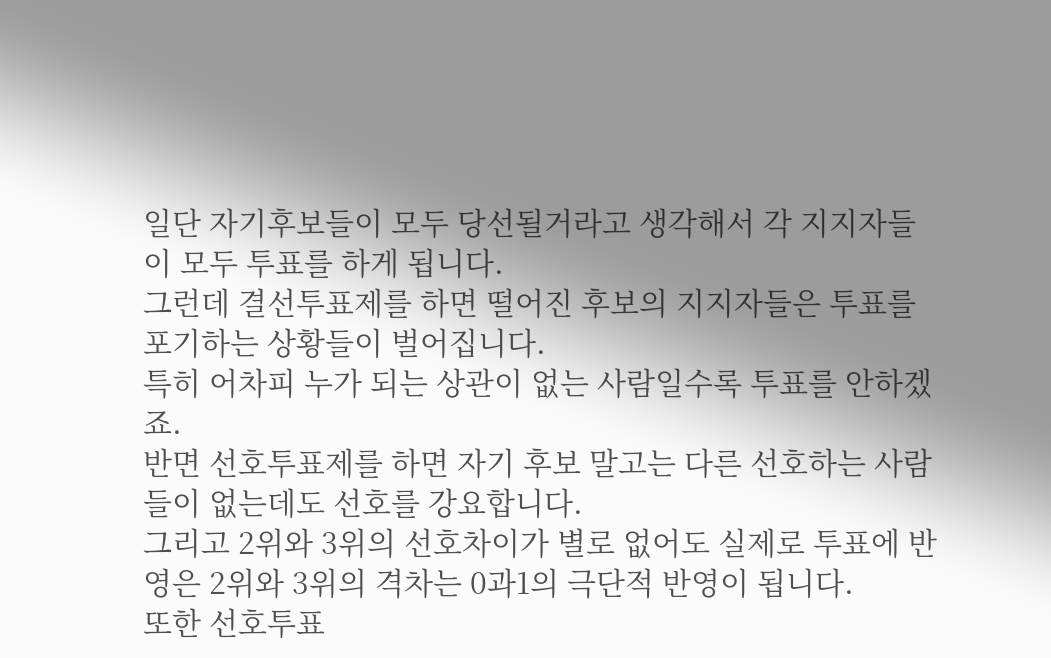일단 자기후보들이 모두 당선될거라고 생각해서 각 지지자들이 모두 투표를 하게 됩니다.
그런데 결선투표제를 하면 떨어진 후보의 지지자들은 투표를 포기하는 상황들이 벌어집니다.
특히 어차피 누가 되는 상관이 없는 사람일수록 투표를 안하겠죠.
반면 선호투표제를 하면 자기 후보 말고는 다른 선호하는 사람들이 없는데도 선호를 강요합니다.
그리고 2위와 3위의 선호차이가 별로 없어도 실제로 투표에 반영은 2위와 3위의 격차는 0과1의 극단적 반영이 됩니다.
또한 선호투표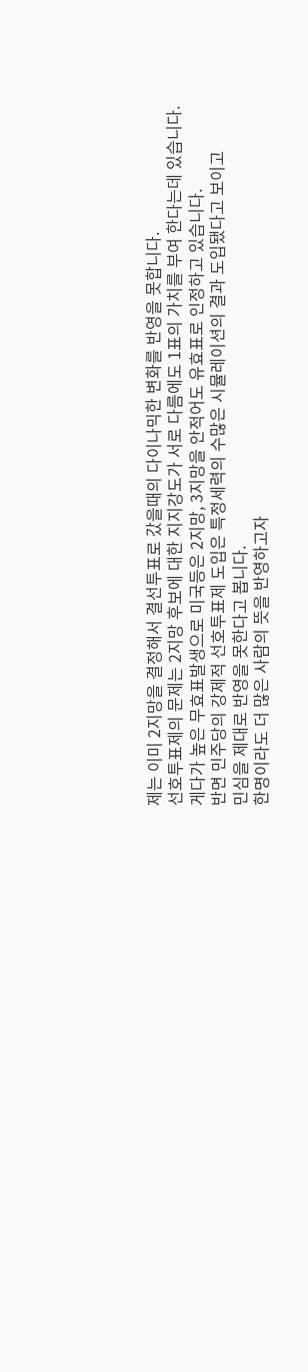제는 이미 2지망을 결정해서 결선투표로 갔을때의 다이나믹한 변화를 반영을 못합니다.
선호투표제의 문제는 2지망 후보에 대한 지지강도가 서로 다름에도 1표의 가치를 부여 한다는데 있습니다.
게다가 높은 무효표발생으로 미국등은 2지망, 3지망을 안적어도 유효표로 인정하고 있습니다.
반면 민주당의 강제적 선호투표제 도입은 특정세력의 수많은 시뮬레이션의 결과 도입됐다고 보이고
민심을 제대로 반영을 못한다고 봅니다.
한명이라도 더 많은 사람의 뜻을 반영하고자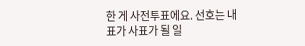한 게 사전투표에요. 선호는 내 표가 사표가 될 일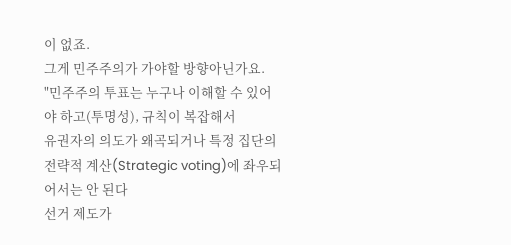이 없죠.
그게 민주주의가 가야할 방향아닌가요.
"민주주의 투표는 누구나 이해할 수 있어야 하고(투명성), 규칙이 복잡해서
유권자의 의도가 왜곡되거나 특정 집단의 전략적 계산(Strategic voting)에 좌우되어서는 안 된다
선거 제도가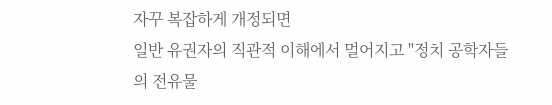자꾸 복잡하게 개정되면
일반 유권자의 직관적 이해에서 멀어지고 "정치 공학자들의 전유물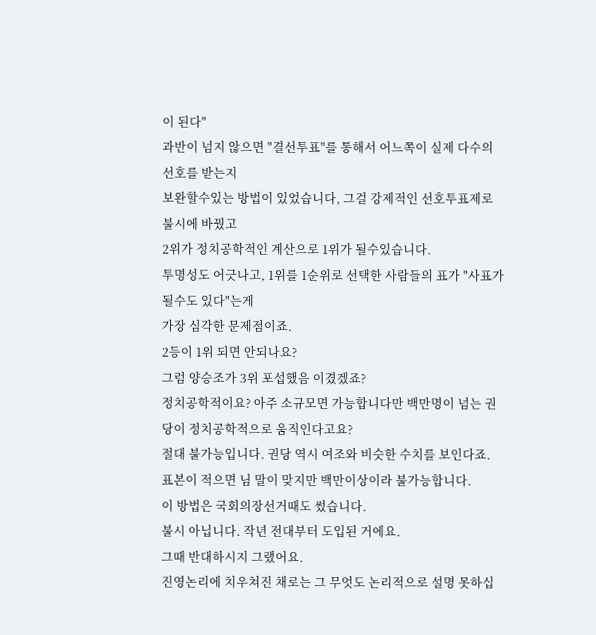이 된다"
과반이 넘지 않으면 "결선투표"를 통해서 어느쪽이 실제 다수의 선호를 받는지
보완할수있는 방법이 있었습니다, 그걸 강제적인 선호투표제로 불시에 바꿨고
2위가 정치공학적인 계산으로 1위가 될수있습니다.
투명성도 어긋나고, 1위를 1순위로 선택한 사람들의 표가 "사표가 될수도 있다"는게
가장 심각한 문제점이죠.
2등이 1위 되면 안되나요?
그럼 양승조가 3위 포섭했음 이겼겠죠?
정치공학적이요? 아주 소규모면 가능합니다만 백만명이 넘는 권당이 정치공학적으로 움직인다고요?
절대 불가능입니다. 권당 역시 여조와 비슷한 수치를 보인다죠. 표본이 적으면 님 말이 맞지만 백만이상이라 불가능합니다.
이 방법은 국회의장선거때도 썼습니다.
불시 아닙니다. 작년 전대부터 도입된 거에요.
그때 반대하시지 그랬어요.
진영논리에 치우쳐진 채로는 그 무엇도 논리적으로 설명 못하십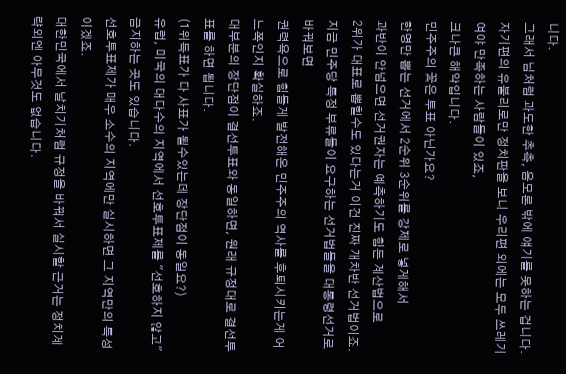니다.
그래서 님처럼 과도한 추측, 음모론 밖에 얘기를 못하는 겁니다.
자기편의 유불리로만 정치판을 보니 우리편 외에는 모두 쓰레기여야 만족하는 사람들이 있죠,
크나큰 해악입니다.
민주주의 꽃은 투표 아닌가요?
한명만 뽑는 선거에서 2순위 3순위를 강제로 넣게해서
과반이 안넘으면 선거권자는 예측하기도 힘든 계산법으로
2위가 대표로 뽑힐수도 있다는거 이건 진짜 개차반 선거법이죠.
지금 민주당 특정 부류들이 요구하는 선거법들을 대통령선거로 바꿔보면
권력욕으로 힘들게 발전해온 민주주의 역사를 후퇴시키는게 어느쪽인지 확실하죠.
대부분의 장단점이 결선투표와 동일하면, 원래 규정대로 결선투표를 하면 됩니다.
(1위득표가 다 사표가 될수있는데 장단점이 동일요?)
유럽, 미국의 대다수의 지역에서 선호투표제를 "선호하지 않고" 금지하는 곳도 있습니다.
선호투표제가 매우 소수의 지역에만 실시하면 그 지역만의 특성이겠죠.
대한민국에서 날치기처럼 규정을 바꿔서 실시할 근거는 정치계략외엔 아무것도 없습니다.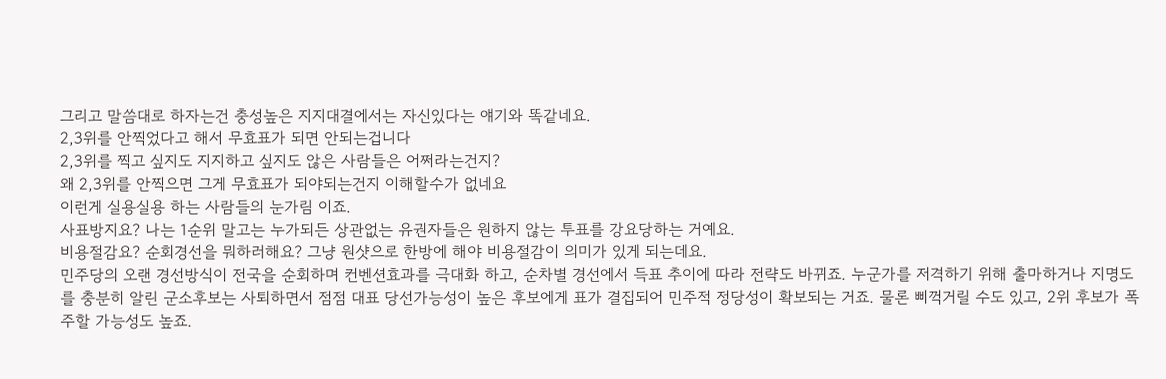그리고 말씀대로 하자는건 충성높은 지지대결에서는 자신있다는 얘기와 똑같네요.
2,3위를 안찍었다고 해서 무효표가 되면 안되는겁니다
2,3위를 찍고 싶지도 지지하고 싶지도 않은 사람들은 어쩌라는건지?
왜 2,3위를 안찍으면 그게 무효표가 되야되는건지 이해할수가 없네요
이런게 실용실용 하는 사람들의 눈가림 이죠.
사표방지요? 나는 1순위 말고는 누가되든 상관없는 유권자들은 원하지 않는 투표를 강요당하는 거예요.
비용절감요? 순회경선을 뭐하러해요? 그냥 원샷으로 한방에 해야 비용절감이 의미가 있게 되는데요.
민주당의 오랜 경선방식이 전국을 순회하며 컨벤션효과를 극대화 하고, 순차별 경선에서 득표 추이에 따라 전략도 바뀌죠. 누군가를 저격하기 위해 출마하거나 지명도를 충분히 알린 군소후보는 사퇴하면서 점점 대표 당선가능성이 높은 후보에게 표가 결집되어 민주적 정당성이 확보되는 거죠. 물론 삐꺽거릴 수도 있고, 2위 후보가 폭주할 가능성도 높죠.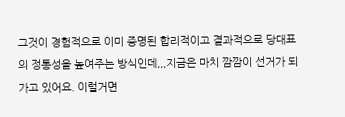그것이 경험적으로 이미 증명된 합리적이고 결과적으로 당대표의 정통성을 높여주는 방식인데,,,지금은 마치 깜깜이 선거가 되가고 있어요. 이럴거면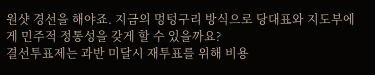원샷 경선을 해야죠. 지금의 멍텅구리 방식으로 당대표와 지도부에게 민주적 정통성을 갖게 할 수 있을까요?
결선투표제는 과반 미달시 재투표를 위해 비용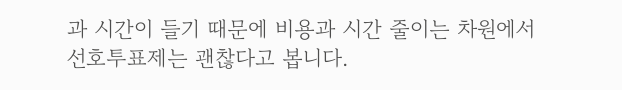과 시간이 들기 때문에 비용과 시간 줄이는 차원에서 선호투표제는 괜찮다고 봅니다.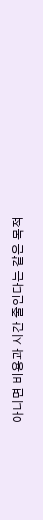아니면 비용과 시간 줄인다는 같은 목적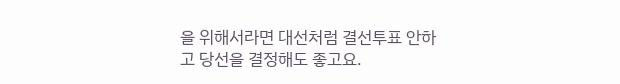을 위해서라면 대선처럼 결선투표 안하고 당선을 결정해도 좋고요.